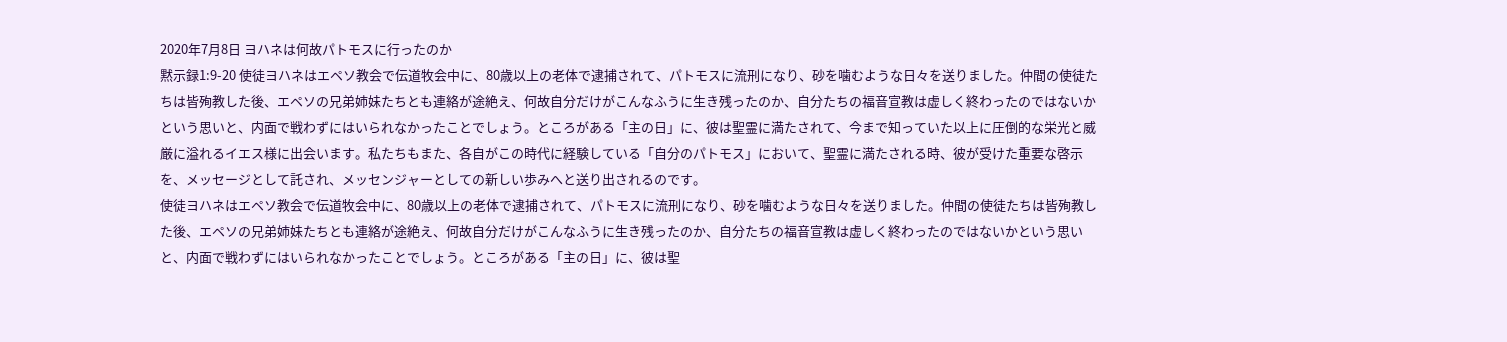2020年7月8日 ヨハネは何故パトモスに行ったのか
黙示録1:9-20 使徒ヨハネはエペソ教会で伝道牧会中に、80歳以上の老体で逮捕されて、パトモスに流刑になり、砂を噛むような日々を送りました。仲間の使徒たちは皆殉教した後、エペソの兄弟姉妹たちとも連絡が途絶え、何故自分だけがこんなふうに生き残ったのか、自分たちの福音宣教は虚しく終わったのではないかという思いと、内面で戦わずにはいられなかったことでしょう。ところがある「主の日」に、彼は聖霊に満たされて、今まで知っていた以上に圧倒的な栄光と威厳に溢れるイエス様に出会います。私たちもまた、各自がこの時代に経験している「自分のパトモス」において、聖霊に満たされる時、彼が受けた重要な啓示を、メッセージとして託され、メッセンジャーとしての新しい歩みへと送り出されるのです。
使徒ヨハネはエペソ教会で伝道牧会中に、80歳以上の老体で逮捕されて、パトモスに流刑になり、砂を噛むような日々を送りました。仲間の使徒たちは皆殉教した後、エペソの兄弟姉妹たちとも連絡が途絶え、何故自分だけがこんなふうに生き残ったのか、自分たちの福音宣教は虚しく終わったのではないかという思いと、内面で戦わずにはいられなかったことでしょう。ところがある「主の日」に、彼は聖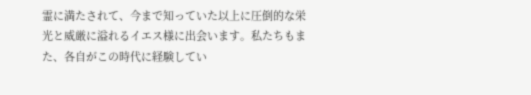霊に満たされて、今まで知っていた以上に圧倒的な栄光と威厳に溢れるイエス様に出会います。私たちもまた、各自がこの時代に経験してい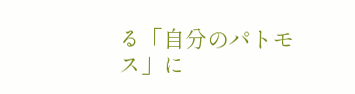る「自分のパトモス」に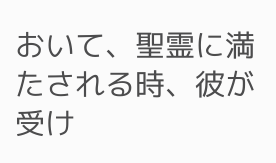おいて、聖霊に満たされる時、彼が受け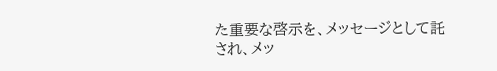た重要な啓示を、メッセージとして託され、メッ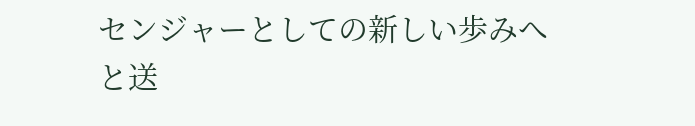センジャーとしての新しい歩みへと送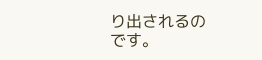り出されるのです。